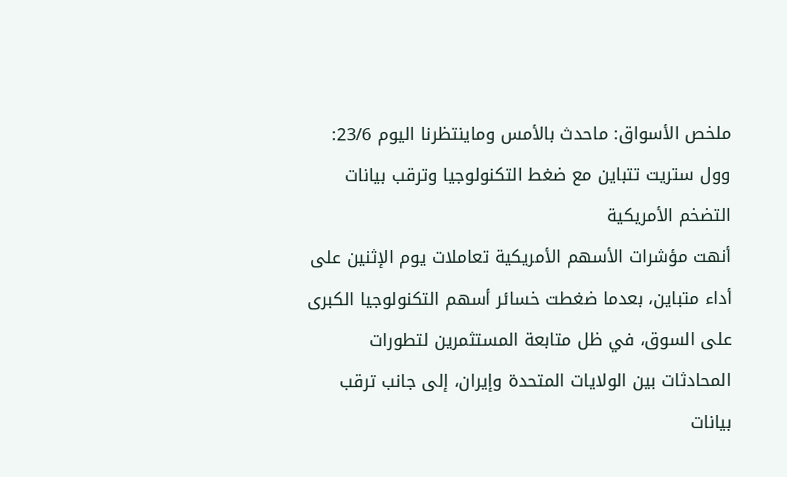ملخص الأسواق: ماحدث بالأمس وماينتظرنا اليوم 23/6: وول ستريت تتباين مع ضغط التكنولوجيا وترقب بيانات التضخم الأمريكية
أنهت مؤشرات الأسهم الأمريكية تعاملات يوم الإثنين على أداء متباين، بعدما ضغطت خسائر أسهم التكنولوجيا الكبرى على السوق، في ظل متابعة المستثمرين لتطورات المحادثات بين الولايات المتحدة وإيران، إلى جانب ترقب بيانات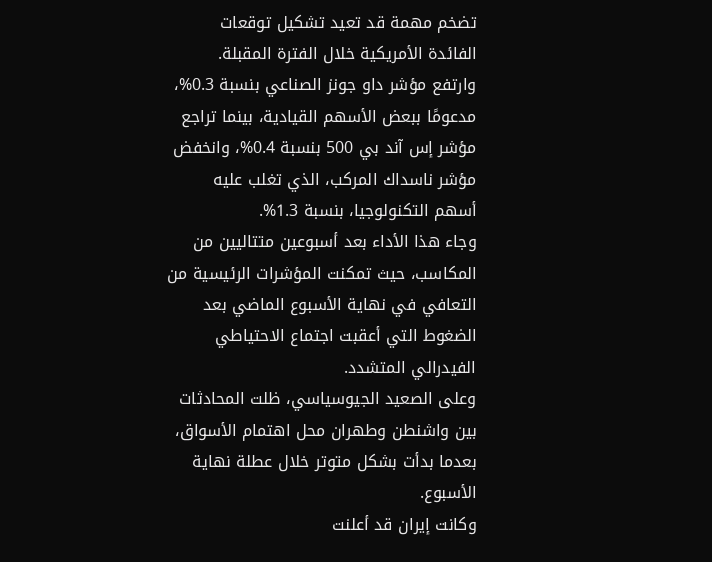تضخم مهمة قد تعيد تشكيل توقعات الفائدة الأمريكية خلال الفترة المقبلة.
وارتفع مؤشر داو جونز الصناعي بنسبة 0.3%، مدعومًا ببعض الأسهم القيادية، بينما تراجع مؤشر إس آند بي 500 بنسبة 0.4%، وانخفض مؤشر ناسداك المركب، الذي تغلب عليه أسهم التكنولوجيا، بنسبة 1.3%.
وجاء هذا الأداء بعد أسبوعين متتاليين من المكاسب، حيث تمكنت المؤشرات الرئيسية من التعافي في نهاية الأسبوع الماضي بعد الضغوط التي أعقبت اجتماع الاحتياطي الفيدرالي المتشدد.
وعلى الصعيد الجيوسياسي، ظلت المحادثات بين واشنطن وطهران محل اهتمام الأسواق، بعدما بدأت بشكل متوتر خلال عطلة نهاية الأسبوع.
وكانت إيران قد أعلنت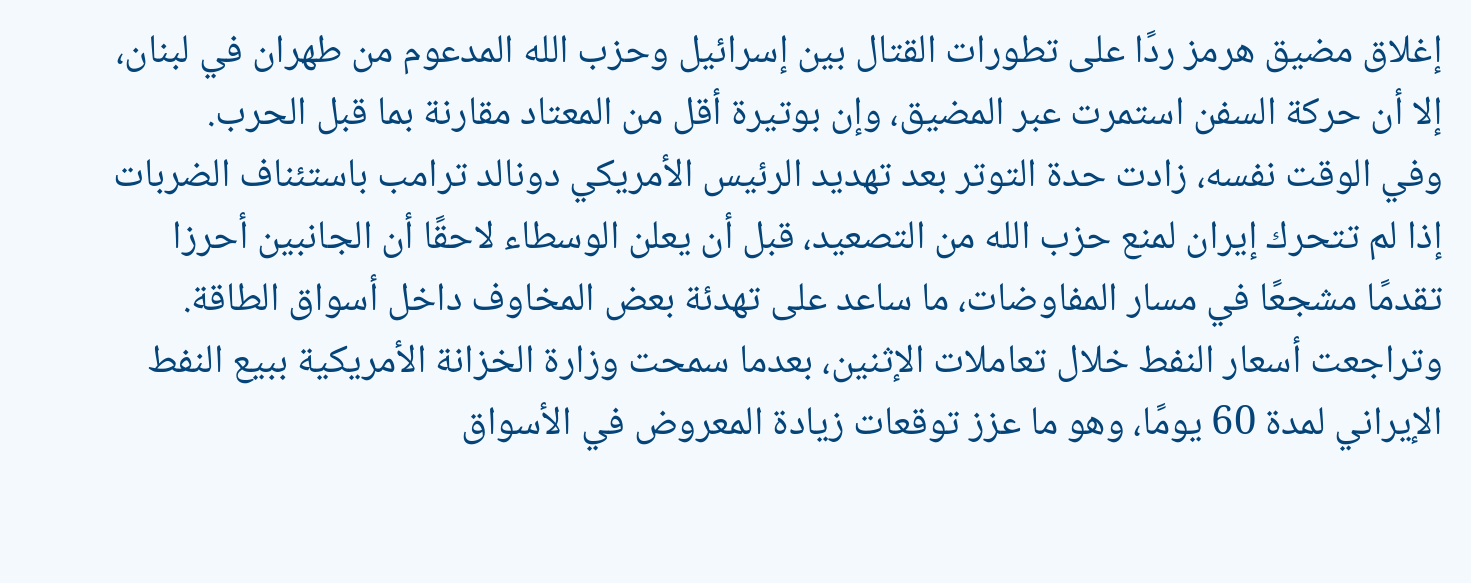إغلاق مضيق هرمز ردًا على تطورات القتال بين إسرائيل وحزب الله المدعوم من طهران في لبنان، إلا أن حركة السفن استمرت عبر المضيق، وإن بوتيرة أقل من المعتاد مقارنة بما قبل الحرب.
وفي الوقت نفسه، زادت حدة التوتر بعد تهديد الرئيس الأمريكي دونالد ترامب باستئناف الضربات إذا لم تتحرك إيران لمنع حزب الله من التصعيد، قبل أن يعلن الوسطاء لاحقًا أن الجانبين أحرزا تقدمًا مشجعًا في مسار المفاوضات، ما ساعد على تهدئة بعض المخاوف داخل أسواق الطاقة.
وتراجعت أسعار النفط خلال تعاملات الإثنين، بعدما سمحت وزارة الخزانة الأمريكية ببيع النفط الإيراني لمدة 60 يومًا، وهو ما عزز توقعات زيادة المعروض في الأسواق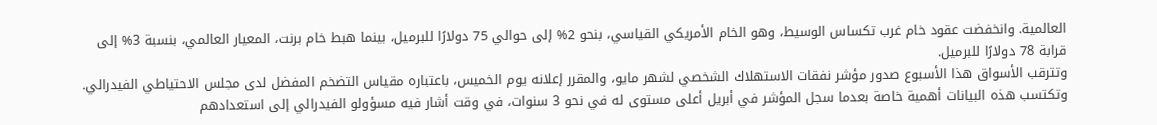العالمية. وانخفضت عقود خام غرب تكساس الوسيط، وهو الخام الأمريكي القياسي، بنحو 2% إلى حوالي 75 دولارًا للبرميل، بينما هبط خام برنت، المعيار العالمي، بنسبة 3% إلى قرابة 78 دولارًا للبرميل.
وتترقب الأسواق هذا الأسبوع صدور مؤشر نفقات الاستهلاك الشخصي لشهر مايو، والمقرر إعلانه يوم الخميس، باعتباره مقياس التضخم المفضل لدى مجلس الاحتياطي الفيدرالي.
وتكتسب هذه البيانات أهمية خاصة بعدما سجل المؤشر في أبريل أعلى مستوى له في نحو 3 سنوات، في وقت أشار فيه مسؤولو الفيدرالي إلى استعدادهم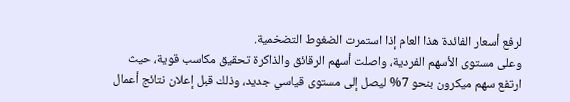لرفع أسعار الفائدة هذا العام إذا استمرت الضغوط التضخمية.
وعلى مستوى الأسهم الفردية، واصلت أسهم الرقائق والذاكرة تحقيق مكاسب قوية، حيث ارتفع سهم ميكرون بنحو 7% ليصل إلى مستوى قياسي جديد، وذلك قبل إعلان نتائج أعمال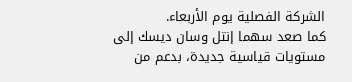الشركة الفصلية يوم الأربعاء.
كما صعد سهما إنتل وسان ديسك إلى مستويات قياسية جديدة، بدعم من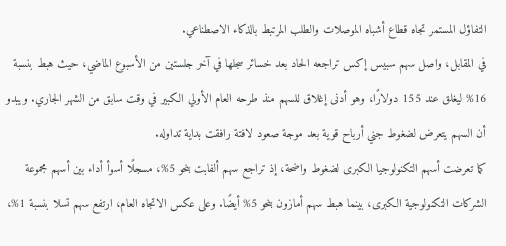التفاؤل المستمر تجاه قطاع أشباه الموصلات والطلب المرتبط بالذكاء الاصطناعي.
في المقابل، واصل سهم سبيس إكس تراجعه الحاد بعد خسائر سجلها في آخر جلستين من الأسبوع الماضي، حيث هبط بنسبة 16% ليغلق عند 155 دولارًا، وهو أدنى إغلاق للسهم منذ طرحه العام الأولي الكبير في وقت سابق من الشهر الجاري. ويبدو أن السهم يتعرض لضغوط جني أرباح قوية بعد موجة صعود لافتة رافقت بداية تداوله.
كما تعرضت أسهم التكنولوجيا الكبرى لضغوط واضحة، إذ تراجع سهم ألفابت بنحو 5%، مسجلًا أسوأ أداء بين أسهم مجموعة الشركات التكنولوجية الكبرى، بينما هبط سهم أمازون بنحو 5% أيضًا. وعلى عكس الاتجاه العام، ارتفع سهم تسلا بنسبة 1%،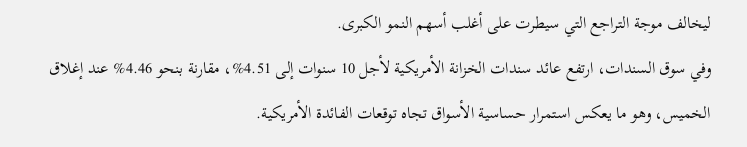ليخالف موجة التراجع التي سيطرت على أغلب أسهم النمو الكبرى.
وفي سوق السندات، ارتفع عائد سندات الخزانة الأمريكية لأجل 10 سنوات إلى 4.51%، مقارنة بنحو 4.46% عند إغلاق الخميس، وهو ما يعكس استمرار حساسية الأسواق تجاه توقعات الفائدة الأمريكية.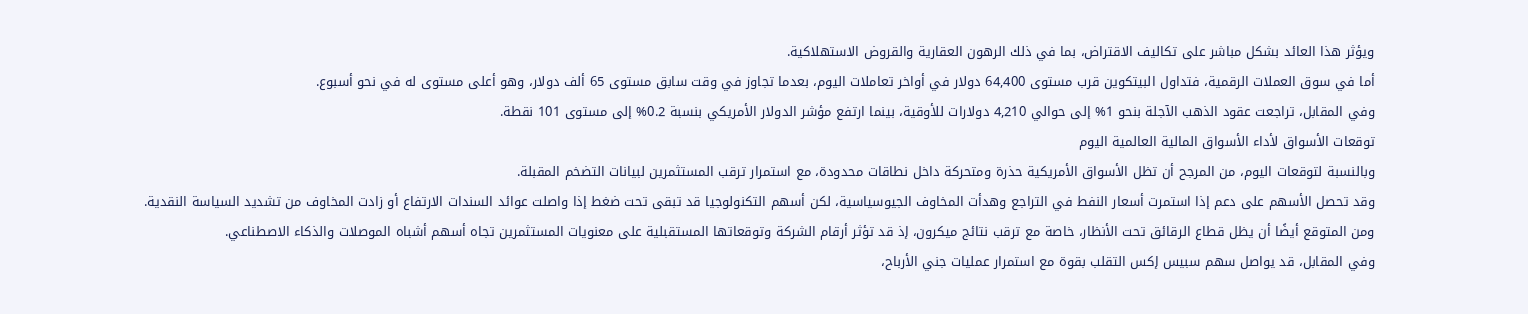ويؤثر هذا العائد بشكل مباشر على تكاليف الاقتراض، بما في ذلك الرهون العقارية والقروض الاستهلاكية.
أما في سوق العملات الرقمية، فتداول البيتكوين قرب مستوى 64,400 دولار في أواخر تعاملات اليوم، بعدما تجاوز في وقت سابق مستوى 65 ألف دولار، وهو أعلى مستوى له في نحو أسبوع.
وفي المقابل، تراجعت عقود الذهب الآجلة بنحو 1% إلى حوالي 4,210 دولارات للأوقية، بينما ارتفع مؤشر الدولار الأمريكي بنسبة 0.2% إلى مستوى 101 نقطة.
توقعات الأسواق لأداء الأسواق المالية العالمية اليوم
وبالنسبة لتوقعات اليوم، من المرجح أن تظل الأسواق الأمريكية حذرة ومتحركة داخل نطاقات محدودة، مع استمرار ترقب المستثمرين لبيانات التضخم المقبلة.
وقد تحصل الأسهم على دعم إذا استمرت أسعار النفط في التراجع وهدأت المخاوف الجيوسياسية، لكن أسهم التكنولوجيا قد تبقى تحت ضغط إذا واصلت عوائد السندات الارتفاع أو زادت المخاوف من تشديد السياسة النقدية.
ومن المتوقع أيضًا أن يظل قطاع الرقائق تحت الأنظار، خاصة مع ترقب نتائج ميكرون، إذ قد تؤثر أرقام الشركة وتوقعاتها المستقبلية على معنويات المستثمرين تجاه أسهم أشباه الموصلات والذكاء الاصطناعي.
وفي المقابل، قد يواصل سهم سبيس إكس التقلب بقوة مع استمرار عمليات جني الأرباح،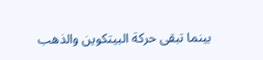بينما تبقى حركة البيتكوين والذهب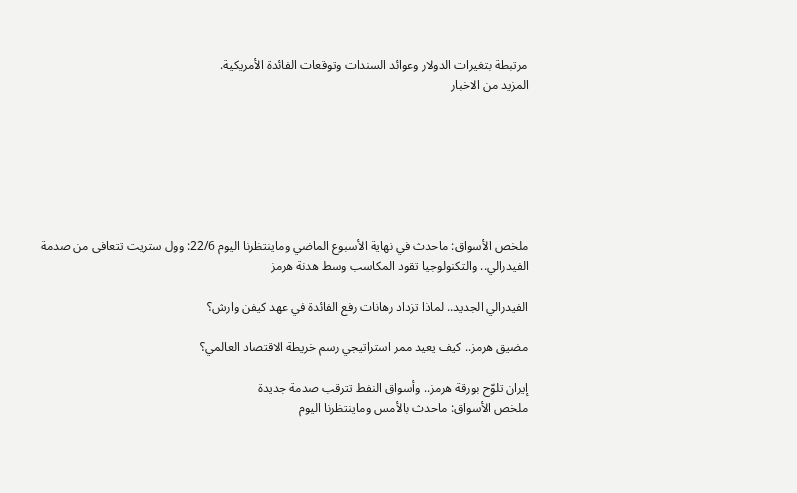مرتبطة بتغيرات الدولار وعوائد السندات وتوقعات الفائدة الأمريكية.
المزيد من الاخبار







ملخص الأسواق: ماحدث في نهاية الأسبوع الماضي وماينتظرنا اليوم 22/6: وول ستريت تتعافى من صدمة الفيدرالي.. والتكنولوجيا تقود المكاسب وسط هدنة هرمز

الفيدرالي الجديد.. لماذا تزداد رهانات رفع الفائدة في عهد كيفن وارش؟

مضيق هرمز.. كيف يعيد ممر استراتيجي رسم خريطة الاقتصاد العالمي؟

إيران تلوّح بورقة هرمز.. وأسواق النفط تترقب صدمة جديدة
ملخص الأسواق: ماحدث بالأمس وماينتظرنا اليوم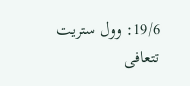19/6: وول ستريت تتعافى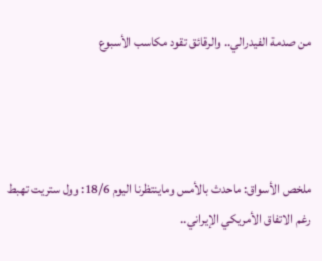من صدمة الفيدرالي.. والرقائق تقود مكاسب الأسبوع




ملخص الأسواق: ماحدث بالأمس وماينتظرنا اليوم 18/6: وول ستريت تهبط رغم الاتفاق الأمريكي الإيراني..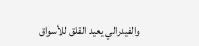والفيدرالي يعيد القلق للأسواق